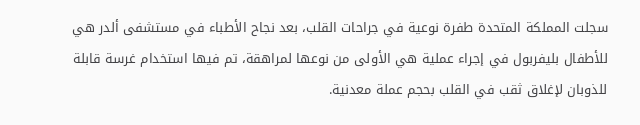سجلت المملكة المتحدة طفرة نوعية في جراحات القلب، بعد نجاح الأطباء في مستشفى ألدر هي للأطفال بليفربول في إجراء عملية هي الأولى من نوعها لمراهقة، تم فيها استخدام غرسة قابلة للذوبان لإغلاق ثقب في القلب بحجم عملة معدنية.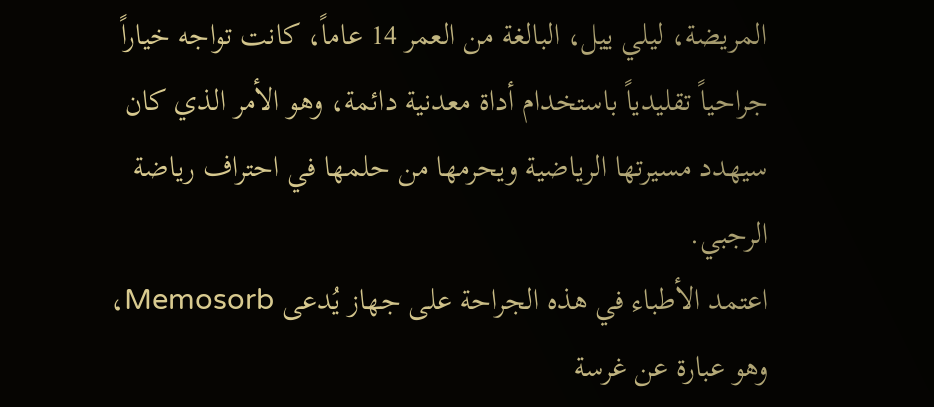المريضة، ليلي ييل، البالغة من العمر 14 عاماً، كانت تواجه خياراً جراحياً تقليدياً باستخدام أداة معدنية دائمة، وهو الأمر الذي كان سيهدد مسيرتها الرياضية ويحرمها من حلمها في احتراف رياضة الرجبي.
اعتمد الأطباء في هذه الجراحة على جهاز يُدعى Memosorb، وهو عبارة عن غرسة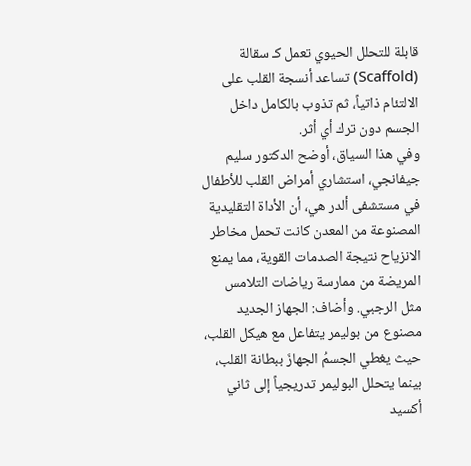قابلة للتحلل الحيوي تعمل كـ سقالة (Scaffold) تساعد أنسجة القلب على الالتئام ذاتياً، ثم تذوب بالكامل داخل الجسم دون ترك أي أثر.
وفي هذا السياق، أوضح الدكتور سليم جيفانجي، استشاري أمراض القلب للأطفال في مستشفى ألدر هي، أن الأداة التقليدية المصنوعة من المعدن كانت تحمل مخاطر الانزياح نتيجة الصدمات القوية، مما يمنع المريضة من ممارسة رياضات التلامس مثل الرجبي. وأضاف: الجهاز الجديد مصنوع من بوليمر يتفاعل مع هيكل القلب، حيث يغطي الجسمُ الجهازَ ببطانة القلب، بينما يتحلل البوليمر تدريجياً إلى ثاني أكسيد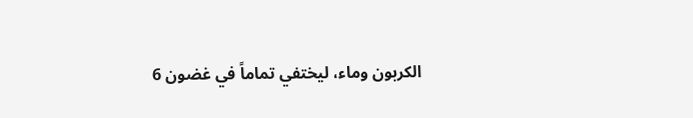الكربون وماء، ليختفي تماماً في غضون 6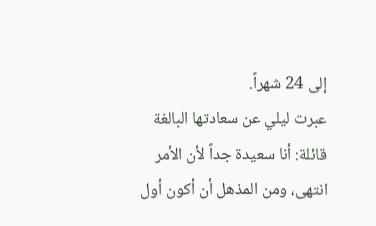إلى 24 شهراً.
عبرت ليلي عن سعادتها البالغة قائلة: أنا سعيدة جداً لأن الأمر انتهى، ومن المذهل أن أكون أول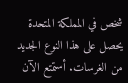شخص في المملكة المتحدة يحصل على هذا النوع الجديد من الغرسات. أستمتع الآن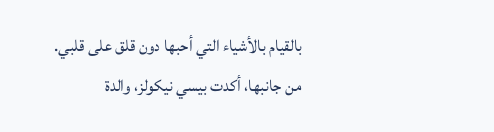بالقيام بالأشياء التي أحبها دون قلق على قلبي.
من جانبها، أكدت بيسي نيكولز، والدة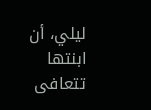ليلي، أن ابنتها تتعافى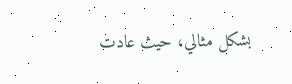بشكل مثالي، حيث عادت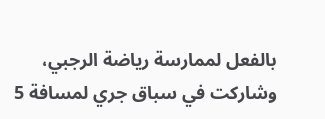بالفعل لممارسة رياضة الرجبي، وشاركت في سباق جري لمسافة 5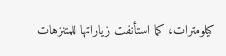كيلومترات، كما استأنفت زياراتها للمتنزهات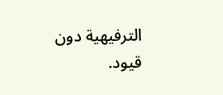الترفيهية دون قيود.